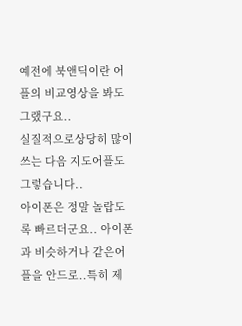예전에 북앤딕이란 어플의 비교영상을 봐도 그랬구요..
실질적으로상당히 많이 쓰는 다음 지도어플도 그렇습니다..
아이폰은 정말 놀랍도록 빠르더군요.. 아이폰과 비슷하거나 같은어플을 안드로..특히 제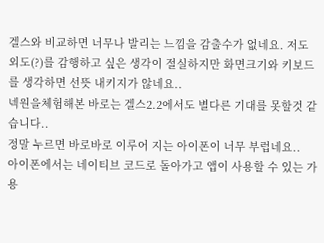겔스와 비교하면 너무나 발리는 느낌을 감출수가 없네요. 저도 외도(?)를 감행하고 싶은 생각이 절실하지만 화면크기와 키보드를 생각하면 선뜻 내키지가 않네요..
넥원을체험해본 바로는 겔스2.2에서도 별다른 기대를 못할것 같습니다..
정말 누르면 바로바로 이루어 지는 아이폰이 너무 부럽네요..
아이폰에서는 네이티브 코드로 돌아가고 앱이 사용할 수 있는 가용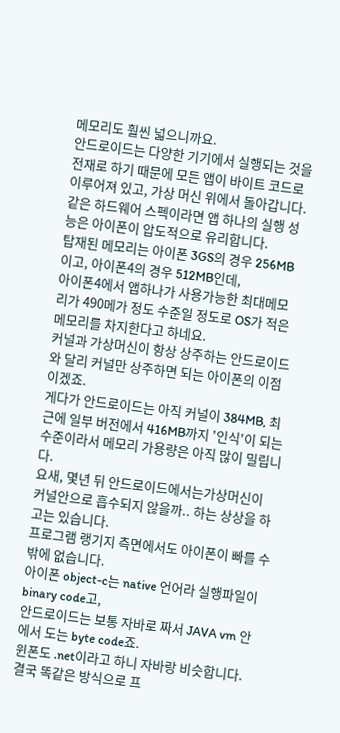메모리도 훨씬 넓으니까요.
안드로이드는 다양한 기기에서 실행되는 것을 전재로 하기 때문에 모든 앱이 바이트 코드로 이루어져 있고, 가상 머신 위에서 돌아갑니다.
같은 하드웨어 스펙이라면 앱 하나의 실행 성능은 아이폰이 압도적으로 유리합니다.
탑재된 메모리는 아이폰 3GS의 경우 256MB이고, 아이폰4의 경우 512MB인데,
아이폰4에서 앱하나가 사용가능한 최대메모리가 490메가 정도 수준일 정도로 OS가 적은 메모리를 차지한다고 하네요.
커널과 가상머신이 항상 상주하는 안드로이드와 달리 커널만 상주하면 되는 아이폰의 이점이겠죠.
게다가 안드로이드는 아직 커널이 384MB, 최근에 일부 버전에서 416MB까지 '인식'이 되는 수준이라서 메모리 가용량은 아직 많이 밀립니다.
요새, 몇년 뒤 안드로이드에서는가상머신이 커널안으로 흡수되지 않을까.. 하는 상상을 하고는 있습니다.
프로그램 랭기지 측면에서도 아이폰이 빠를 수 밖에 없습니다.
아이폰 object-c는 native 언어라 실행파일이 binary code고,
안드로이드는 보통 자바로 짜서 JAVA vm 안에서 도는 byte code죠.
윈폰도 .net이라고 하니 자바랑 비슷합니다.
결국 똑같은 방식으로 프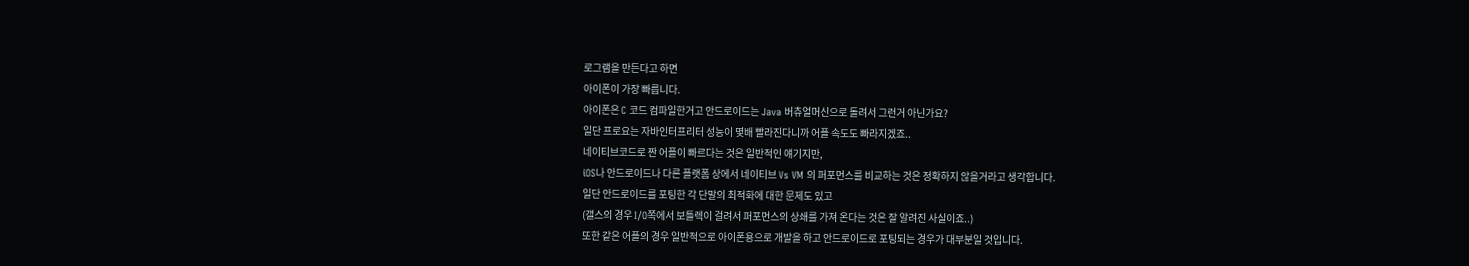로그램을 만든다고 하면
아이폰이 가장 빠릅니다.
아이폰은 C 코드 컴파일한거고 안드로이드는 Java 버츄얼머신으로 돌려서 그런거 아닌가요?
일단 프로요는 자바인터프리터 성능이 몇배 빨라진다니까 어플 속도도 빠라지겠죠..
네이티브코드로 짠 어플이 빠르다는 것은 일반적인 얘기지만,
iOS나 안드로이드나 다른 플랫폼 상에서 네이티브 Vs VM 의 퍼포먼스를 비교하는 것은 정확하지 않을거라고 생각합니다.
일단 안드로이드를 포팅한 각 단말의 최적화에 대한 문제도 있고
(갤스의 경우 I/O쪽에서 보틀렉이 걸려서 퍼포먼스의 상쇄를 가져 온다는 것은 잘 알려진 사실이죠..)
또한 같은 어플의 경우 일반적으로 아이폰용으로 개발을 하고 안드로이드로 포팅되는 경우가 대부분일 것입니다.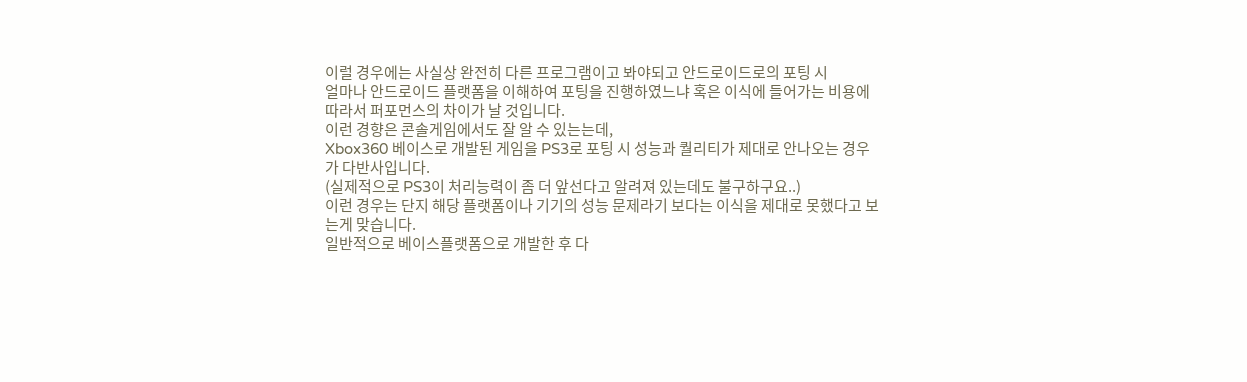이럴 경우에는 사실상 완전히 다른 프로그램이고 봐야되고 안드로이드로의 포팅 시
얼마나 안드로이드 플랫폼을 이해하여 포팅을 진행하였느냐 혹은 이식에 들어가는 비용에 따라서 퍼포먼스의 차이가 날 것입니다.
이런 경향은 콘솔게임에서도 잘 알 수 있는는데,
Xbox360 베이스로 개발된 게임을 PS3로 포팅 시 성능과 퀄리티가 제대로 안나오는 경우가 다반사입니다.
(실제적으로 PS3이 처리능력이 좀 더 앞선다고 알려져 있는데도 불구하구요..)
이런 경우는 단지 해당 플랫폼이나 기기의 성능 문제라기 보다는 이식을 제대로 못했다고 보는게 맞습니다.
일반적으로 베이스플랫폼으로 개발한 후 다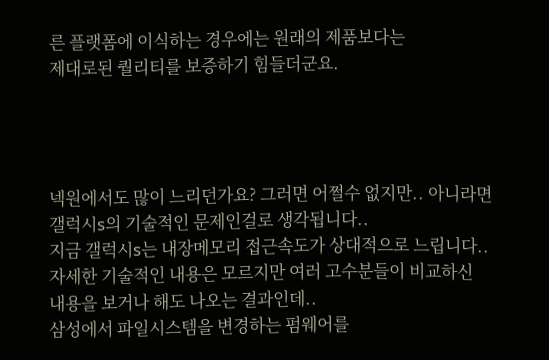른 플랫폼에 이식하는 경우에는 원래의 제품보다는
제대로된 퀄리티를 보증하기 힘들더군요.




넥원에서도 많이 느리던가요? 그러면 어쩔수 없지만.. 아니라면 갤럭시s의 기술적인 문제인걸로 생각됩니다..
지금 갤럭시s는 내장메모리 접근속도가 상대적으로 느립니다.. 자세한 기술적인 내용은 모르지만 여러 고수분들이 비교하신
내용을 보거나 해도 나오는 결과인데..
삼성에서 파일시스템을 변경하는 펌웨어를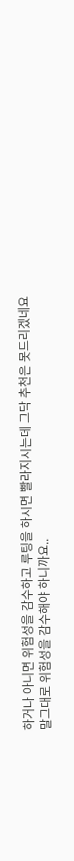하거나 아니면 위험성을 감수하고 루팅을 하시면 빨라지시는데 그닥 추천은 못드리겠네요
말그대로 위험성을 감수해야 하니까요..